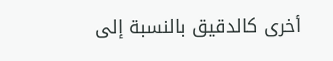أخرى كالدقيق بالنسبة إلى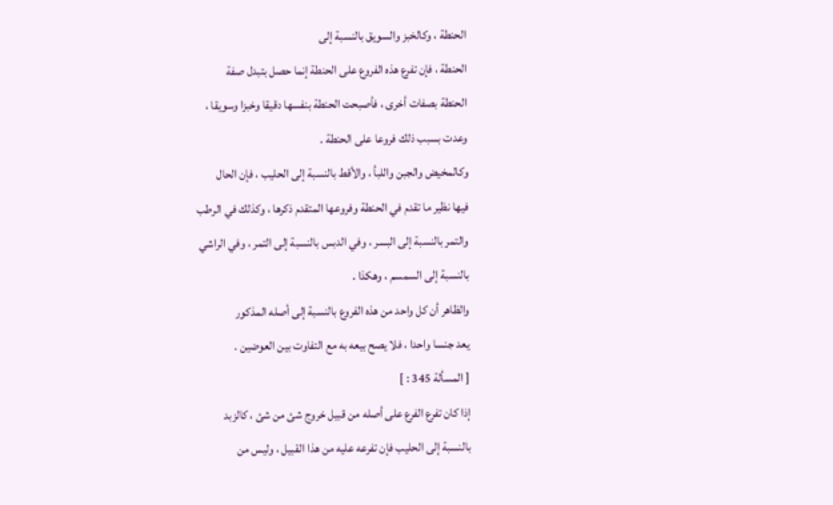الحنطة ، وكالخبز والسويق بالنسبة إلى
الحنطة ، فإن تفرع هذه الفروع على الحنطة إنما حصل بتبدل صفة
الحنطة بصفات أخرى ، فأصبحت الحنطة بنفسها دقيقا وخبزا وسويقا ،
وعدت بسبب ذلك فروعا على الحنطة .
وكالمخيض والجبن واللبأ ، والأقط بالنسبة إلى الحليب ، فإن الحال
فيها نظير ما تقدم في الحنطة وفروعها المتقدم ذكرها ، وكذلك في الرطب
والتمر بالنسبة إلى البسر ، وفي الدبس بالنسبة إلى التمر ، وفي الراشي
بالنسبة إلى السمسم ، وهكذا .
والظاهر أن كل واحد من هذه الفروع بالنسبة إلى أصله المذكور
يعد جنسا واحدا ، فلا يصح بيعه به مع التفاوت بين العوضين .
[ المسألة 345 : ]
إذا كان تفرع الفرع على أصله من قبيل خروج شئ من شئ ، كالزبد
بالنسبة إلى الحليب فإن تفرعه عليه من هذا القبيل ، وليس من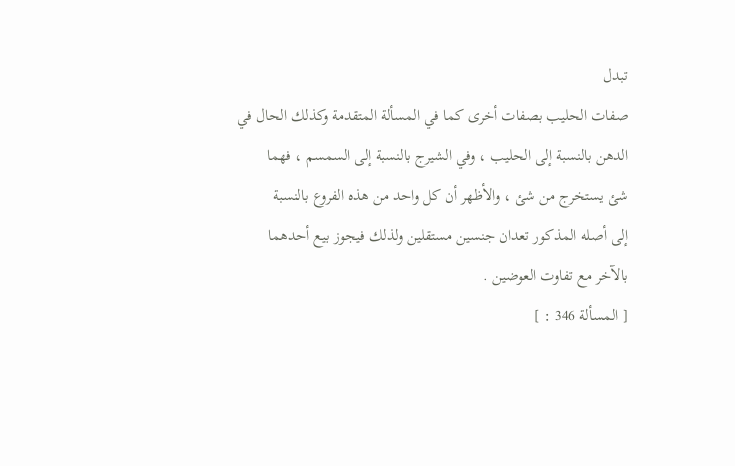تبدل
صفات الحليب بصفات أخرى كما في المسألة المتقدمة وكذلك الحال في
الدهن بالنسبة إلى الحليب ، وفي الشيرج بالنسبة إلى السمسم ، فهما
شئ يستخرج من شئ ، والأظهر أن كل واحد من هذه الفروع بالنسبة
إلى أصله المذكور تعدان جنسين مستقلين ولذلك فيجوز بيع أحدهما
بالآخر مع تفاوت العوضين .
[ المسألة 346 : ]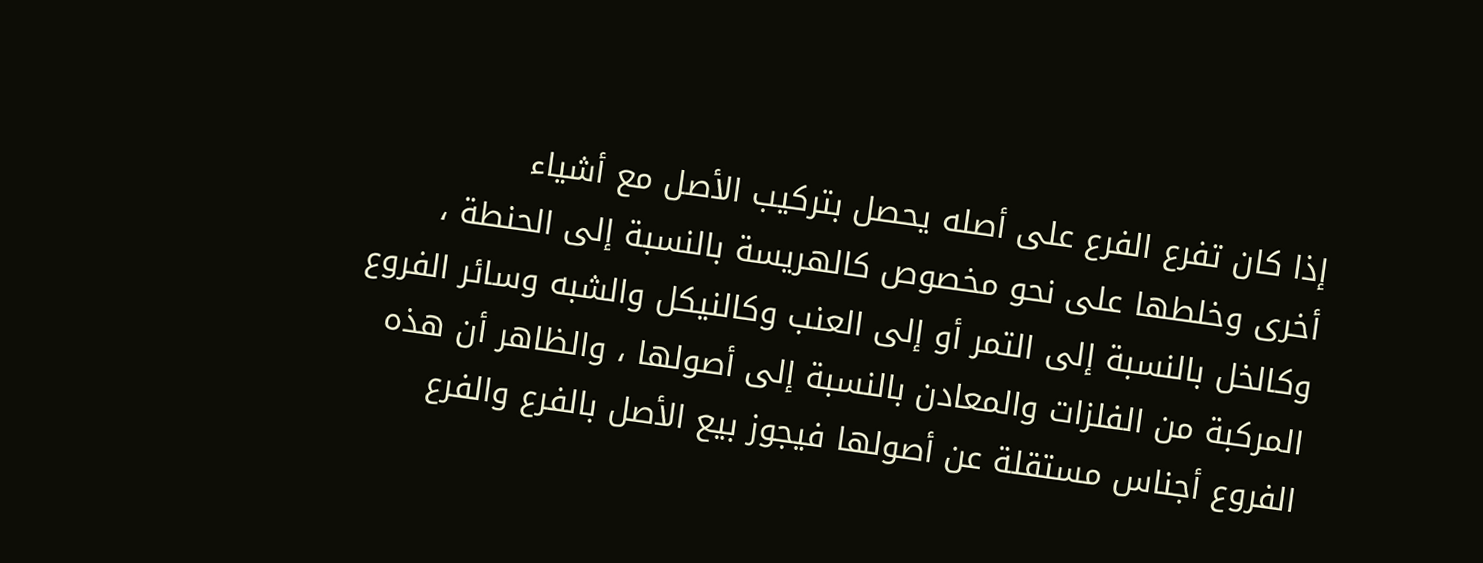إذا كان تفرع الفرع على أصله يحصل بتركيب الأصل مع أشياء
أخرى وخلطها على نحو مخصوص كالهريسة بالنسبة إلى الحنطة ،
وكالخل بالنسبة إلى التمر أو إلى العنب وكالنيكل والشبه وسائر الفروع
المركبة من الفلزات والمعادن بالنسبة إلى أصولها ، والظاهر أن هذه
الفروع أجناس مستقلة عن أصولها فيجوز بيع الأصل بالفرع والفرع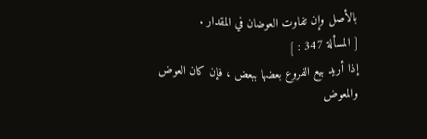بالأصل وإن تفاوت العوضان في المقدار .
[ المسألة 347 : ]
إذا أريد بيع الفروع بعضها ببعض ، فإن كان العوض والمعوض